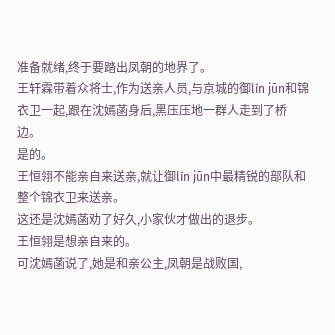准备就绪,终于要踏出凤朝的地界了。
王轩霖带着众将士,作为送亲人员,与京城的御lín jūn和锦衣卫一起,跟在沈嫣菡身后,黑压压地一群人走到了桥边。
是的。
王恒翎不能亲自来送亲,就让御lín jūn中最精锐的部队和整个锦衣卫来送亲。
这还是沈嫣菡劝了好久,小家伙才做出的退步。
王恒翎是想亲自来的。
可沈嫣菡说了,她是和亲公主,凤朝是战败国,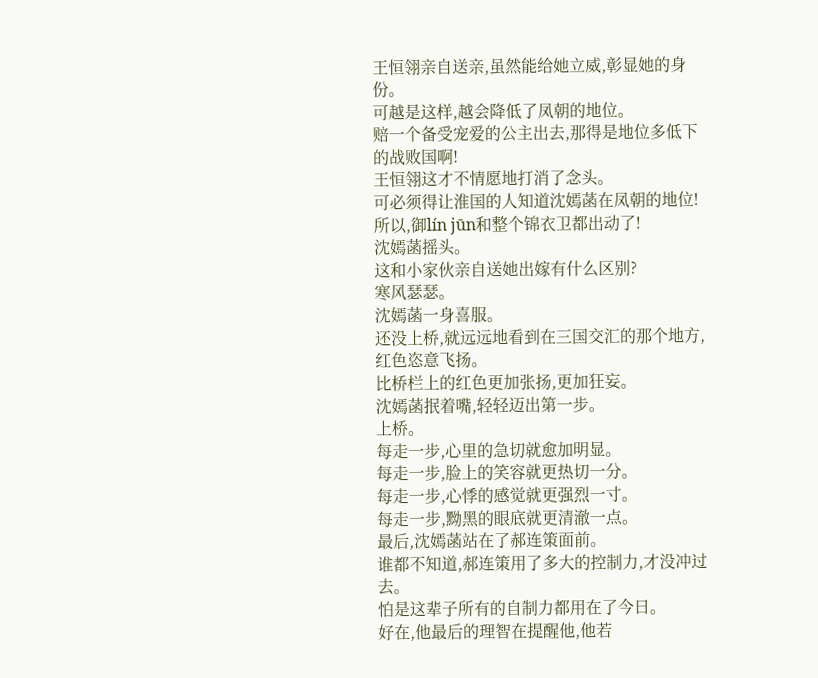王恒翎亲自送亲,虽然能给她立威,彰显她的身份。
可越是这样,越会降低了凤朝的地位。
赔一个备受宠爱的公主出去,那得是地位多低下的战败国啊!
王恒翎这才不情愿地打消了念头。
可必须得让淮国的人知道沈嫣菡在凤朝的地位!
所以,御lín jūn和整个锦衣卫都出动了!
沈嫣菡摇头。
这和小家伙亲自送她出嫁有什么区别?
寒风瑟瑟。
沈嫣菡一身喜服。
还没上桥,就远远地看到在三国交汇的那个地方,红色恣意飞扬。
比桥栏上的红色更加张扬,更加狂妄。
沈嫣菡抿着嘴,轻轻迈出第一步。
上桥。
每走一步,心里的急切就愈加明显。
每走一步,脸上的笑容就更热切一分。
每走一步,心悸的感觉就更强烈一寸。
每走一步,黝黑的眼底就更清澈一点。
最后,沈嫣菡站在了郝连策面前。
谁都不知道,郝连策用了多大的控制力,才没冲过去。
怕是这辈子所有的自制力都用在了今日。
好在,他最后的理智在提醒他,他若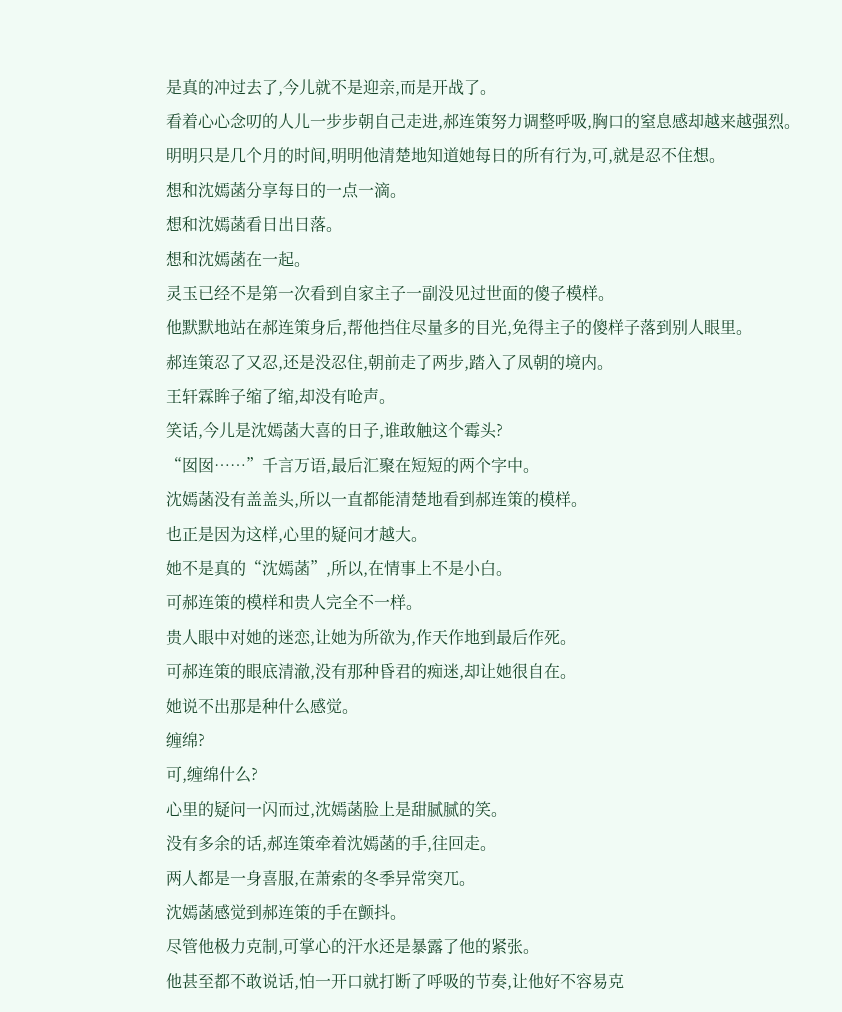是真的冲过去了,今儿就不是迎亲,而是开战了。
看着心心念叨的人儿一步步朝自己走进,郝连策努力调整呼吸,胸口的窒息感却越来越强烈。
明明只是几个月的时间,明明他清楚地知道她每日的所有行为,可,就是忍不住想。
想和沈嫣菡分享每日的一点一滴。
想和沈嫣菡看日出日落。
想和沈嫣菡在一起。
灵玉已经不是第一次看到自家主子一副没见过世面的傻子模样。
他默默地站在郝连策身后,帮他挡住尽量多的目光,免得主子的傻样子落到别人眼里。
郝连策忍了又忍,还是没忍住,朝前走了两步,踏入了凤朝的境内。
王轩霖眸子缩了缩,却没有呛声。
笑话,今儿是沈嫣菡大喜的日子,谁敢触这个霉头?
“囡囡……”千言万语,最后汇聚在短短的两个字中。
沈嫣菡没有盖盖头,所以一直都能清楚地看到郝连策的模样。
也正是因为这样,心里的疑问才越大。
她不是真的“沈嫣菡”,所以,在情事上不是小白。
可郝连策的模样和贵人完全不一样。
贵人眼中对她的迷恋,让她为所欲为,作天作地到最后作死。
可郝连策的眼底清澈,没有那种昏君的痴迷,却让她很自在。
她说不出那是种什么感觉。
缠绵?
可,缠绵什么?
心里的疑问一闪而过,沈嫣菡脸上是甜腻腻的笑。
没有多余的话,郝连策牵着沈嫣菡的手,往回走。
两人都是一身喜服,在萧索的冬季异常突兀。
沈嫣菡感觉到郝连策的手在颤抖。
尽管他极力克制,可掌心的汗水还是暴露了他的紧张。
他甚至都不敢说话,怕一开口就打断了呼吸的节奏,让他好不容易克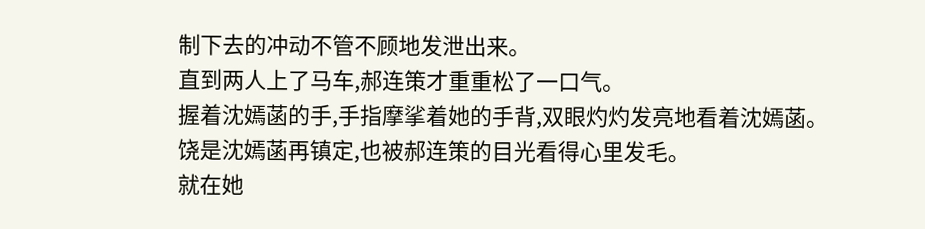制下去的冲动不管不顾地发泄出来。
直到两人上了马车,郝连策才重重松了一口气。
握着沈嫣菡的手,手指摩挲着她的手背,双眼灼灼发亮地看着沈嫣菡。
饶是沈嫣菡再镇定,也被郝连策的目光看得心里发毛。
就在她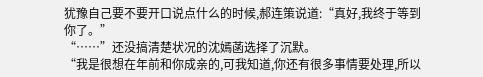犹豫自己要不要开口说点什么的时候,郝连策说道:“真好,我终于等到你了。”
“……”还没搞清楚状况的沈嫣菡选择了沉默。
“我是很想在年前和你成亲的,可我知道,你还有很多事情要处理,所以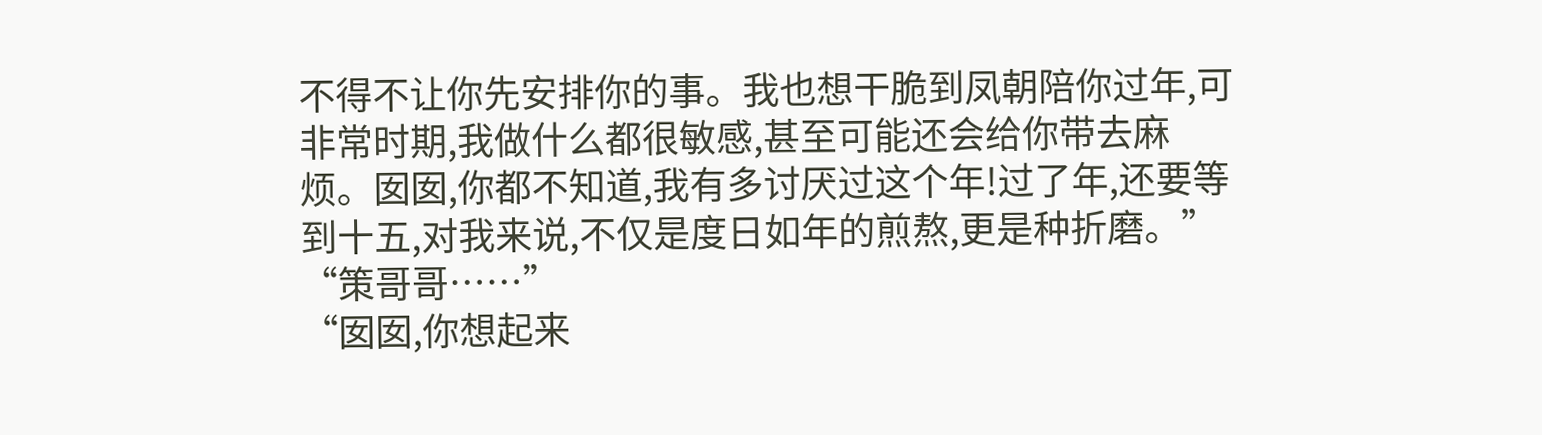不得不让你先安排你的事。我也想干脆到凤朝陪你过年,可非常时期,我做什么都很敏感,甚至可能还会给你带去麻烦。囡囡,你都不知道,我有多讨厌过这个年!过了年,还要等到十五,对我来说,不仅是度日如年的煎熬,更是种折磨。”
“策哥哥……”
“囡囡,你想起来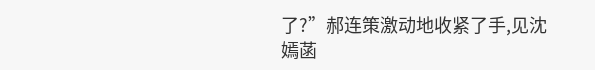了?”郝连策激动地收紧了手,见沈嫣菡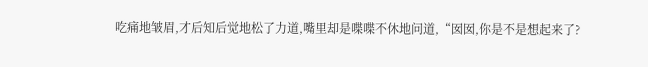吃痛地皱眉,才后知后觉地松了力道,嘴里却是喋喋不休地问道,“囡囡,你是不是想起来了?